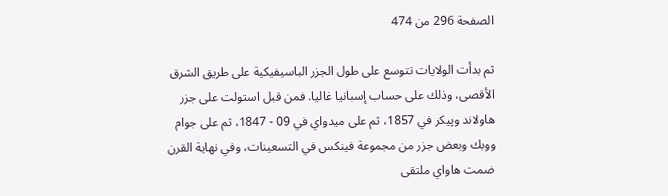الصفحة 296 من 474

ثم بدأت الولايات تتوسع على طول الجزر الباسيفيكية على طريق الشرق الأقصى، وذلك على حساب إسبانيا غاليا. فمن قبل استولت على جزر هاولاند وپيكر في 1857، ثم على ميدواي في 09 - 1847، ثم على جوام ووبك وبعض جزر من مجموعة فينكس في التسعينات، وفي نهاية القرن ضمت هاواي ملتقى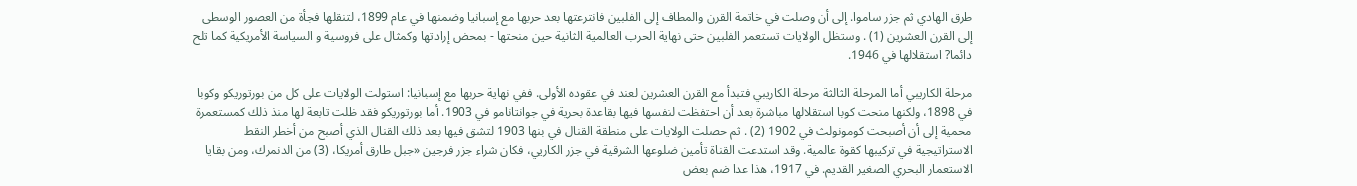طرق الهادي ثم جزر ساموا. إلى أن وصلت في خاتمة القرن والمطاف إلى الفلبين فانترعتها بعد حربها مع إسبانيا وضمنها في عام 1899، لتنقلها فجأة من العصور الوسطى إلى القرن العشرين (1) . وستظل الولايات تستعمر الفلبين حتى نهاية الحرب العالمية الثانية حين منحتها - بمحض إرادتها وكمثال على فروسية و السياسة الأمريكية كما تلح دائما? استقلالها في 1946.

مرحلة الكاريبي أما المرحلة الثالثة مرحلة الكاريبي فتبدأ مع القرن العشرين لعند في عقوده الأولى. ففي نهاية حربها مع إسبانيا: استولت الولايات على كل من بورتوريكو وكوبا في 1898، ولكنها منحت كوبا استقلالها مباشرة بعد أن احتفظت لنفسها فيها بقاعدة بحرية في جوانتانامو في 1903. أما بورتوريكو فقد ظلت تابعة لها منذ ذلك كمستعمرة محمية إلى أن أصبحت كومونولث في 1902 (2) . ثم حصلت الولايات على منطقة القنال في بنها 1903 لتشق فيها بعد ذلك القنال الذي أصبح من أخطر النقط الاستراتيجية في تركيبها كقوة عالمية. وقد استدعت القناة تأمين ضلوعها الشرقية في جزر الكاريي، فكان شراء جزر فرجين «جبل طارق أمريكا، (3) من الدنمرك، ومن بقايا الاستعمار البحري الصغير القديم. في 1917، هذا عدا ضم بعض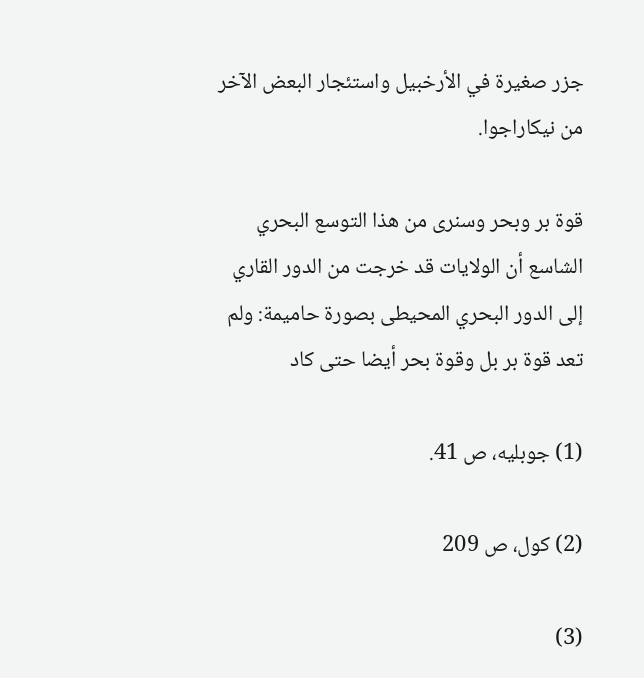جزر صغيرة في الأرخبيل واستئجار البعض الآخر من نيكاراجوا.

قوة بر وبحر وسنرى من هذا التوسع البحري الشاسع أن الولايات قد خرجت من الدور القاري إلى الدور البحري المحيطى بصورة حاميمة: ولم تعد قوة بر بل وقوة بحر أيضا حتى كاد

(1) جوبليه، ص 41.

(2) کول، ص 209

(3)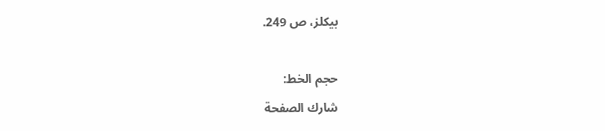بيکلز، ص 249.

حجم الخط:
شارك الصفحة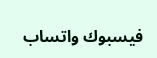فيسبوك واتساب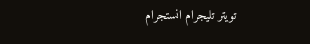تويتر تليجرام انستجرام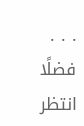. . .
فضلًا انتظر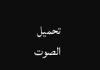تحميل الصوت